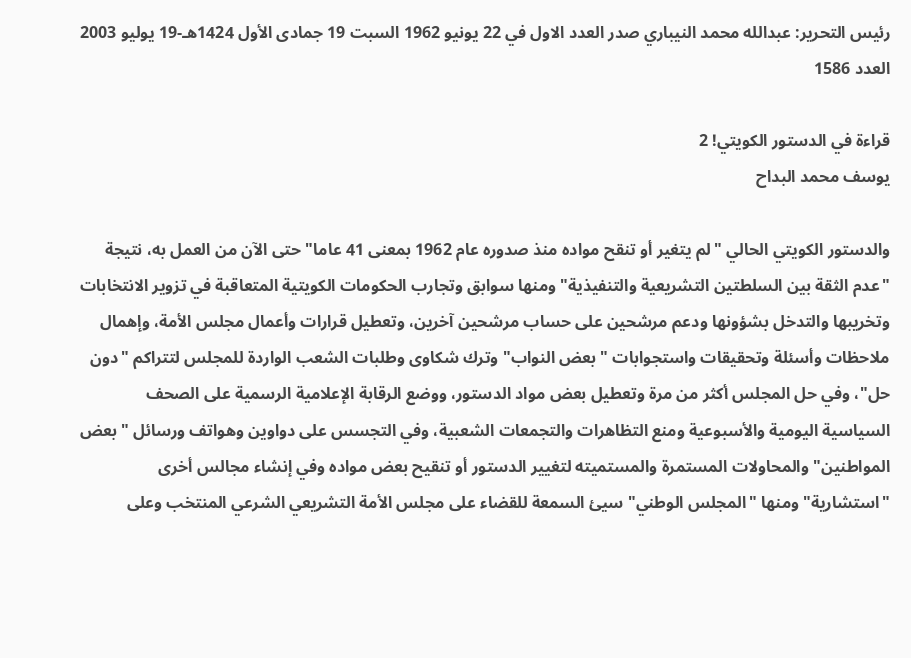رئيس التحرير: عبدالله محمد النيباري صدر العدد الاول في 22 يونيو 1962 السبت 19 جمادى الأول 1424هـ-19 يوليو 2003
العدد 1586

قراءة في الدستور الكويتي! 2
يوسف محمد البداح

والدستور الكويتي الحالي "لم يتغير أو تنقح مواده منذ صدوره عام 1962 بمعنى 41 عاما" حتى الآن من العمل به، نتيجة "عدم الثقة بين السلطتين التشريعية والتنفيذية" ومنها سوابق وتجارب الحكومات الكويتية المتعاقبة في تزوير الانتخابات وتخريبها والتدخل بشؤونها ودعم مرشحين على حساب مرشحين آخرين، وتعطيل قرارات وأعمال مجلس الأمة، وإهمال ملاحظات وأسئلة وتحقيقات واستجوابات "بعض النواب" وترك شكاوى وطلبات الشعب الواردة للمجلس لتتراكم "دون حل"، وفي حل المجلس أكثر من مرة وتعطيل بعض مواد الدستور، ووضع الرقابة الإعلامية الرسمية على الصحف السياسية اليومية والأسبوعية ومنع التظاهرات والتجمعات الشعبية، وفي التجسس على دواوين وهواتف ورسائل "بعض المواطنين" والمحاولات المستمرة والمستميته لتغيير الدستور أو تنقيح بعض مواده وفي إنشاء مجالس أخرى "استشارية" ومنها "المجلس الوطني" سيئ السمعة للقضاء على مجلس الأمة التشريعي الشرعي المنتخب وعلى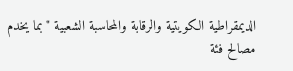الديمقراطية الكويتية والرقابة والمحاسبة الشعبية "بما يخدم مصالح فئة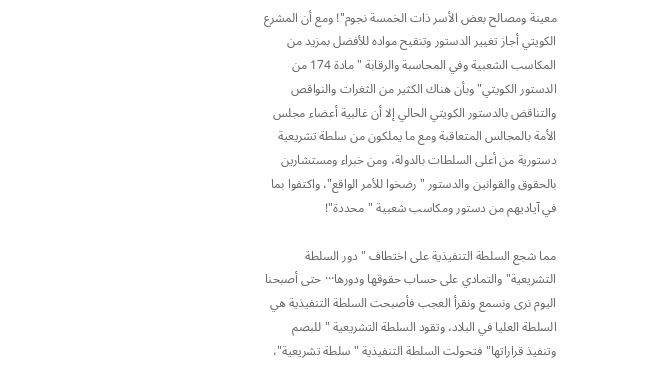معينة ومصالح بعض الأسر ذات الخمسة نجوم"! ومع أن المشرع الكويتي أجاز تغيير الدستور وتنقيح مواده للأفضل بمزيد من المكاسب الشعبية وفي المحاسبة والرقابة "مادة 174 من الدستور الكويتي" وبأن هناك الكثير من الثغرات والنواقص والتناقض بالدستور الكويتي الحالي إلا أن غالبية أعضاء مجلس الأمة بالمجالس المتعاقبة ومع ما يملكون من سلطة تشريعية دستورية من أعلى السلطات بالدولة، ومن خبراء ومستشارين بالحقوق والقوانين والدستور "رضخوا للأمر الواقع"، واكتفوا بما في آياديهم من دستور ومكاسب شعبية "محددة"!

مما شجع السلطة التنفيذية على اختطاف "دور السلطة التشريعية" والتمادي على حساب حقوقها ودورها··· حتى أصبحنا اليوم نرى ونسمع ونقرأ العجب فأصبحت السلطة التنفيذية هي السلطة العليا في البلاد، وتقود السلطة التشريعية "للبصم وتنفيذ قراراتها" فتحولت السلطة التنفيذية "سلطة تشريعية"،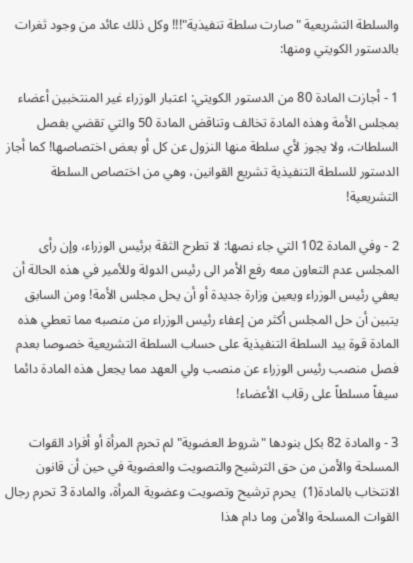والسلطة التشريعية "صارت سلطة تنفيذية"!!! وكل ذلك عائد من وجود ثغرات بالدستور الكويتي ومنها:

1 - أجازت المادة 80 من الدستور الكويتي: اعتبار الوزراء غير المنتخبين أعضاء بمجلس الأمة وهذه المادة تخالف وتناقض المادة 50 والتي تقضي بفصل السلطات، ولا يجوز لأي سلطة منها النزول عن كل أو بعض اختصاصها! كما أجاز الدستور للسلطة التنفيذية تشريع القوانين، وهي من اختصاص السلطة التشريعية!

2 - وفي المادة 102 التي جاء نصها: لا تطرح الثقة برئيس الوزراء، وإن رأى المجلس عدم التعاون معه رفع الأمر الى رئيس الدولة وللأمير في هذه الحالة أن يعفي رئيس الوزراء ويعين وزارة جديدة أو أن يحل مجلس الأمة! ومن السابق يتبين أن حل المجلس أكثر من إعفاء رئيس الوزراء من منصبه مما تعطي هذه المادة قوة بيد السلطة التنفيذية على حساب السلطة التشريعية خصوصا بعدم فصل منصب رئيس الوزراء عن منصب ولي العهد مما يجعل هذه المادة دائما سيفاً مسلطاً على رقاب الأعضاء!

3 - والمادة 82 بكل بنودها "شروط العضوية" لم تحرم المرأة أو أفراد القوات المسلحة والأمن من حق الترشيح والتصويت والعضوية في حين أن قانون الانتخاب بالمادة(1)  يحرم ترشيح وتصويت وعضوية المرأة، والمادة 3 تحرم رجال القوات المسلحة والأمن وما دام هذا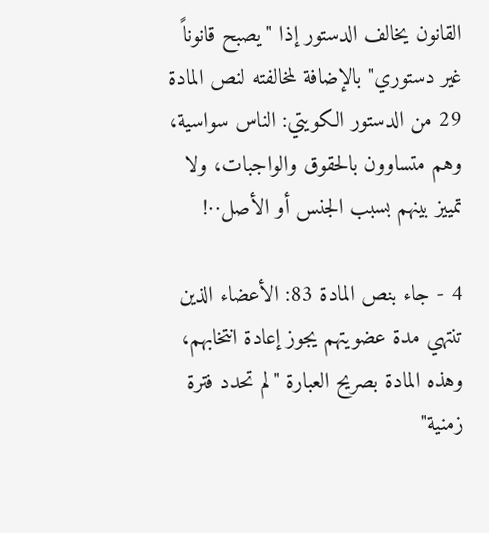القانون يخالف الدستور إذا "يصبح قانوناً غير دستوري" بالإضافة لمخالفته لنص المادة 29 من الدستور الكويتي: الناس سواسية، وهم متساوون بالحقوق والواجبات، ولا تمييز بينهم بسبب الجنس أو الأصل··!

4 - جاء بنص المادة 83: الأعضاء الذين تنتهي مدة عضويتهم يجوز إعادة انتخابهم، وهذه المادة بصريح العبارة "لم تحدد فترة زمنية"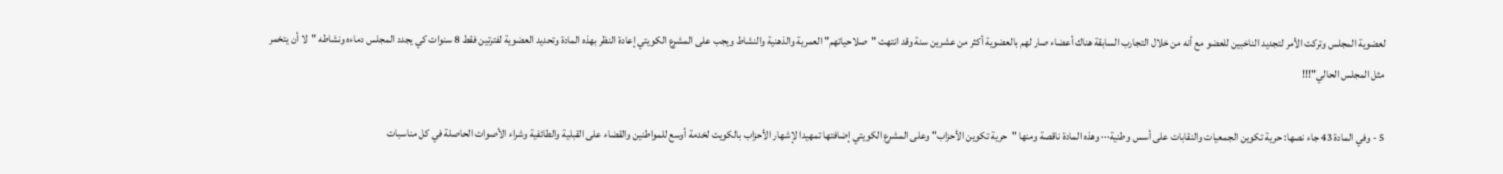لعضوية المجلس وتركت الأمر لتجديد الناخبين للعضو مع أنه من خلال التجارب السابقة هناك أعضاء صار لهم بالعضوية أكثر من عشرين سنة وقد انتهت "صلاحياتهم" العمرية والذهنية والنشاط ويجب على المشرع الكويتي إعادة النظر بهذه المادة وتحديد العضوية لفترتين فقط 8 سنوات كي يجدد المجلس دماءه ونشاطه "لا أن يتخمر مثل المجلس الحالي"!!!

5 - وفي المادة 43 جاء نصها: حرية تكوين الجمعيات والنقابات على أسس وطنية··· وهذه المادة ناقصة ومنها "حرية تكوين الأحزاب" وعلى المشرع الكويتي إضافتها تمهيدا لإشهار الأحزاب بالكويت لخدمة أوسع للمواطنين والقضاء على القبلية والطائفية وشراء الأصوات الحاصلة في كل مناسبات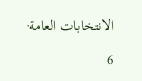الانتخابات العامة·

6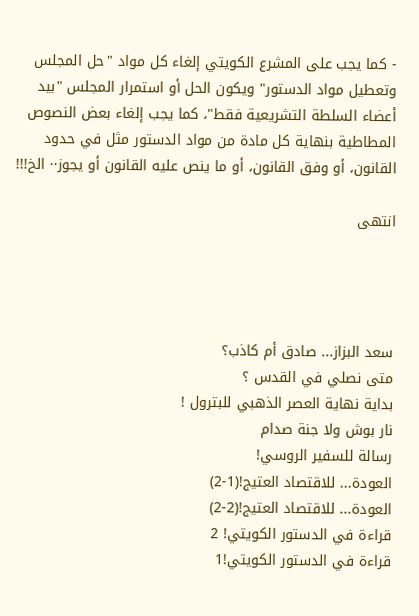- كما يجب على المشرع الكويتي إلغاء كل مواد "حل المجلس وتعطيل مواد الدستور" ويكون الحل أو استمرار المجلس "بيد أعضاء السلطة التشريعية فقط"، كما يجب إلغاء بعض النصوص المطاطية بنهاية كل مادة من مواد الدستور مثل في حدود القانون، أو وفق القانون، أو ما ينص عليه القانون أو يجوز·· الخ!!!

انتهى




سعد البزاز... صادق أم كاذب؟
متى نصلي في القدس ؟
بداية نهاية العصر الذهبي للبترول !
نار بوش ولا جنة صدام
رسالة للسفير الروسي!
العودة... للاقتصاد العتيج!(1-2)
العودة... للاقتصاد العتيج!(2-2)
قراءة في الدستور الكويتي! 2
قراءة في الدستور الكويتي!1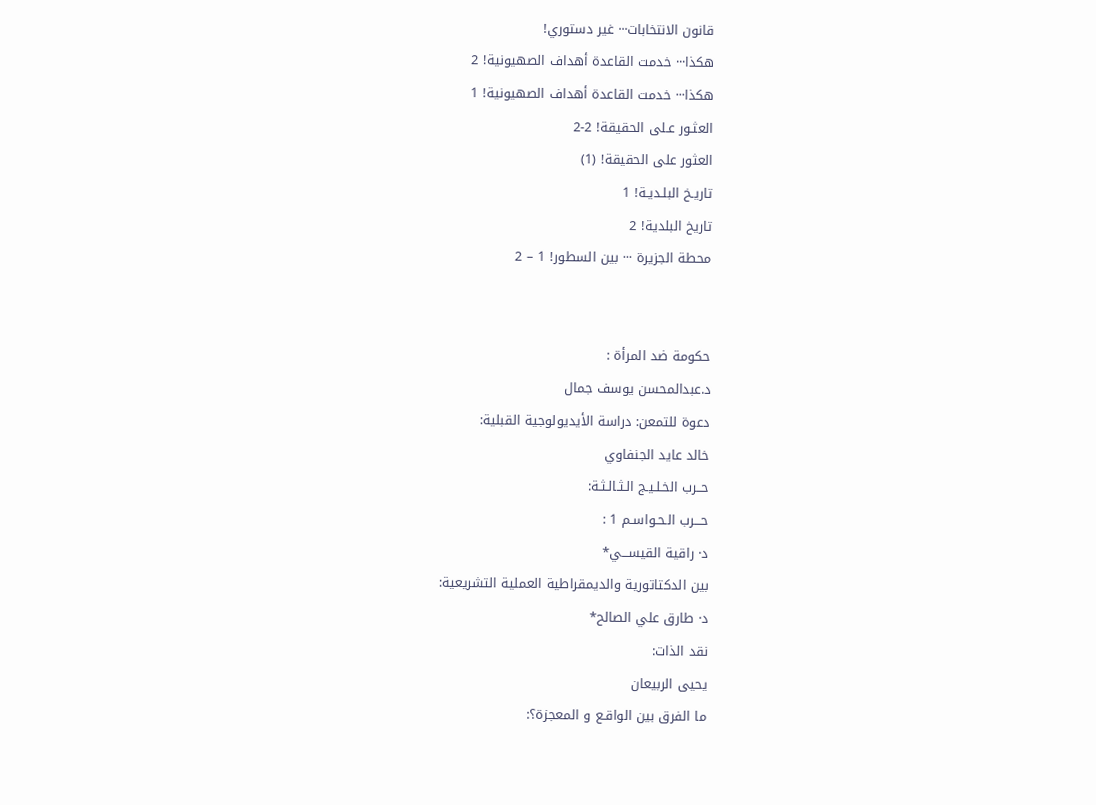قانون الانتخابات··· غير دستوري!
هكذا··· خدمت القاعدة أهداف الصهيونية! 2
هكذا··· خدمت القاعدة أهداف الصهيونية! 1
العثـور عـلى الحقيقة! 2-2
العثور على الحقيقة! (1)
تاريـخ البلـديـة! 1
تاريخ البلدية! 2
محطة الجزيرة ··· بين السطور! 1 – 2


حكومة ضد المرأة :
د.عبدالمحسن يوسف جمال
دعوة للتمعن: دراسة الأيديولوجية القبلية:
خالد عايد الجنفاوي
حــرب الخـلـيـج الـثـالـثـة:
حـــرب الـحـواسـم 1 :
د· راقية القيســـي*
بين الدكتاتورية والديمقراطية العملية التشريعية:
د· طارق علي الصالح*
نقد الذات:
يحيى الربيعان
ما الفرق بين الواقـع و المعجزة؟: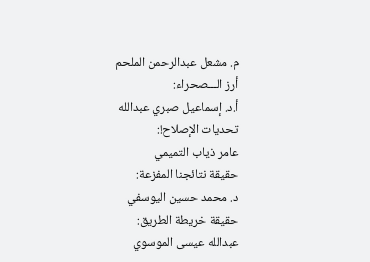م. مشعل عبدالرحمن الملحم
أرز الـــصحراء:
أ.د. إسماعيل صبري عبدالله
تحديات الإصلاح!:
عامر ذياب التميمي
حقيقة نتائجنا المفزعة:
د. محمد حسين اليوسفي
حقيقة خريطة الطريق:
عبدالله عيسى الموسوي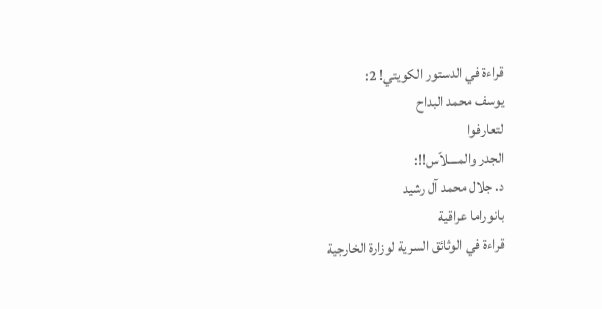قراءة في الدستور الكويتي! 2:
يوسف محمد البداح
لتعارفوا
الجدر والمــــلاّس!!:
د. جلال محمد آل رشيد
بانوراما عراقية
قراءة في الوثائق السرية لوزارة الخارجية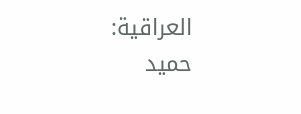العراقية:
حميد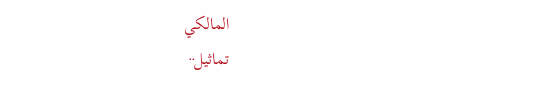المالكي
تماثيل··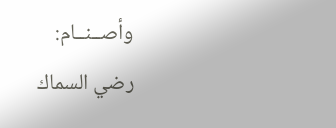وأصــنــام:
رضي السماك